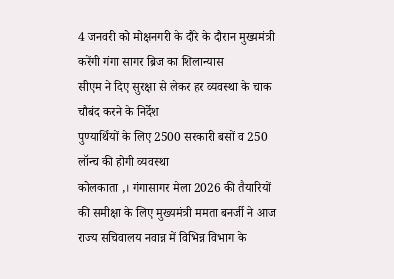4 जनवरी को मोक्षनगरी के दौरे के दौरान मुख्यमंत्री करेंगी गंगा सागर ब्रिज का शिलान्यास
सीएम ने दिए सुरक्षा से लेकर हर व्यवस्था के चाक चौबंद करने के निर्देश
पुण्यार्थियों के लिए 2500 सरकारी बसों व 250 लॉन्च की होगी व्यवस्था
कोलकाता ,। गंगासागर मेला 2026 की तैयारियों की समीक्षा के लिए मुख्यमंत्री ममता बनर्जी ने आज राज्य सचिवालय नवान्न में विभिन्न विभाग के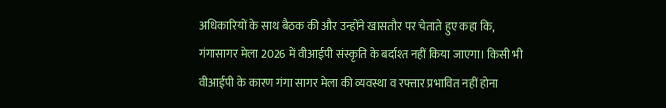अधिकारियों के साथ बैठक की और उन्होंने खासतौर पर चेताते हुए कहा कि, गंगासागर मेला 2026 में वीआईपी संस्कृति के बर्दाश्त नहीं किया जाएगा। किसी भी वीआईपी के कारण गंगा सागर मेला की व्यवस्था व रफ्तार प्रभावित नहीं होना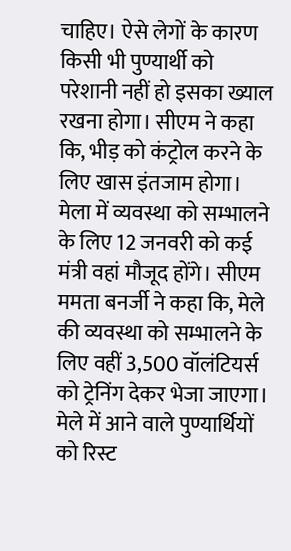चाहिए। ऐसे लेगों के कारण किसी भी पुण्यार्थी को परेशानी नहीं हो इसका ख्याल रखना होगा। सीएम ने कहा कि, भीड़ को कंट्रोल करने के लिए खास इंतजाम होगा। मेला में व्यवस्था को सम्भालने के लिए 12 जनवरी को कई मंत्री वहां मौजूद होंगे। सीएम ममता बनर्जी ने कहा कि, मेले की व्यवस्था को सम्भालने के लिए वहीं 3,500 वॉलंटियर्स को ट्रेनिंग देकर भेजा जाएगा। मेले में आने वाले पुण्यार्थियों को रिस्ट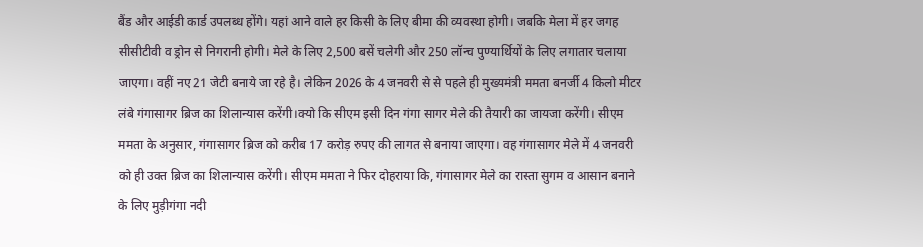बैंड और आईडी कार्ड उपलब्ध होंगे। यहां आने वाले हर किसी के लिए बीमा की व्यवस्था होगी। जबकि मेला में हर जगह सीसीटीवी व ड्रोन से निगरानी होगी। मेले के लिए 2,500 बसें चलेगी और 250 लॉन्च पुण्यार्थियों के लिए लगातार चलाया जाएगा। वहीं नए 21 जेटी बनाये जा रहे है। लेकिन 2026 के 4 जनवरी से से पहले ही मुख्यमंत्री ममता बनर्जी 4 किलो मीटर लंबे गंगासागर ब्रिज का शिलान्यास करेंगी।क्यो कि सीएम इसी दिन गंगा सागर मेले की तैयारी का जायजा करेंगी। सीएम ममता के अनुसार, गंगासागर ब्रिज को करीब 17 करोड़ रुपए की लागत से बनाया जाएगा। वह गंगासागर मेले में 4 जनवरी को ही उक्त ब्रिज का शिलान्यास करेंगी। सीएम ममता ने फिर दोहराया कि, गंगासागर मेले का रास्ता सुगम व आसान बनाने के लिए मुड़ीगंगा नदी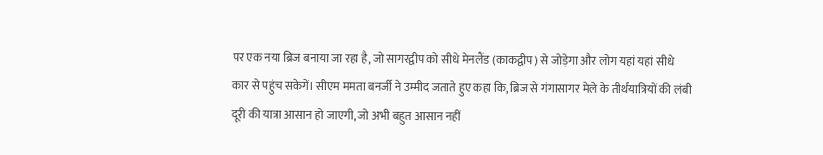पर एक नया ब्रिज बनाया जा रहा है, जो सागरद्वीप को सीधे मेनलैंड (काकद्वीप) से जोड़ेगा और लोग यहां यहां सीधे कार से पहुंच सकेगें। सीएम ममता बनर्जी ने उम्मीद जताते हुए कहा कि, ब्रिज से गंगासागर मेले के तीर्थयात्रियों की लंबी दूरी की यात्रा आसान हो जाएगी, जो अभी बहुत आसान नहीं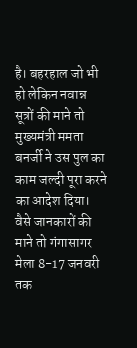है। बहरहाल जो भी हो लेकिन नवान्न सूत्रों की माने तो मुख्यमंत्री ममता बनर्जी ने उस पुल का काम जल्दी पूरा करने का आदेश दिया। वैसे जानकारों की माने तो गंगासागर मेला 8-17 जनवरी तक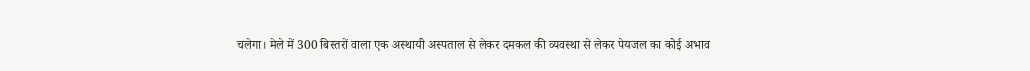चलेगा। मेले में 300 बिस्तरों वाला एक अस्थायी अस्पताल से लेकर दमकल की व्यवस्था से लेकर पेयजल का कोई अभाव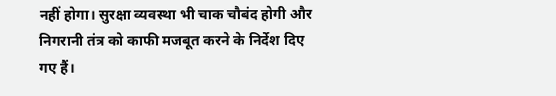नहीं होगा। सुरक्षा व्यवस्था भी चाक चौबंद होगी और निगरानी तंत्र को काफी मजबूत करने के निर्देश दिए गए हैं।